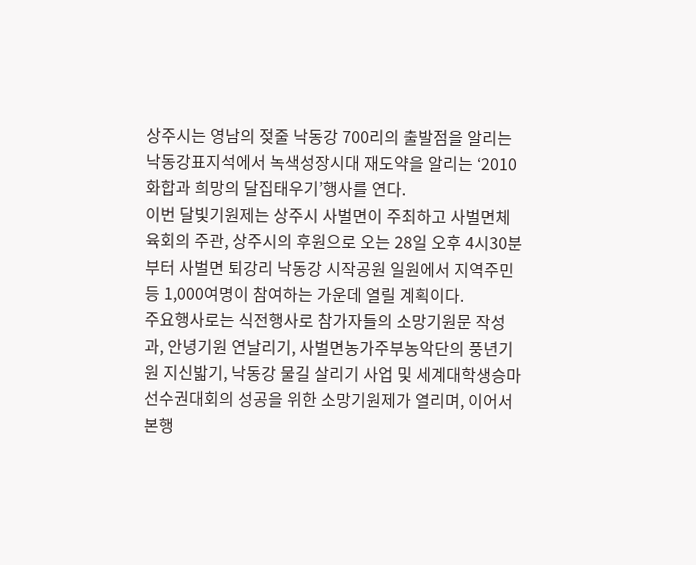상주시는 영남의 젖줄 낙동강 700리의 출발점을 알리는 낙동강표지석에서 녹색성장시대 재도약을 알리는 ‘2010 화합과 희망의 달집태우기’행사를 연다.
이번 달빛기원제는 상주시 사벌면이 주최하고 사벌면체육회의 주관, 상주시의 후원으로 오는 28일 오후 4시30분부터 사벌면 퇴강리 낙동강 시작공원 일원에서 지역주민 등 1,000여명이 참여하는 가운데 열릴 계획이다.
주요행사로는 식전행사로 참가자들의 소망기원문 작성과, 안녕기원 연날리기, 사벌면농가주부농악단의 풍년기원 지신밟기, 낙동강 물길 살리기 사업 및 세계대학생승마선수권대회의 성공을 위한 소망기원제가 열리며, 이어서 본행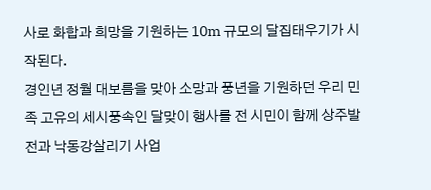사로 화합과 희망을 기원하는 10m 규모의 달집태우기가 시작된다.
경인년 정월 대보름을 맞아 소망과 풍년을 기원하던 우리 민족 고유의 세시풍속인 달맞이 행사를 전 시민이 함께 상주발전과 낙동강살리기 사업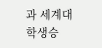과 세계대학생승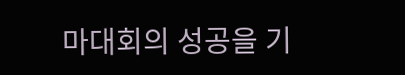마대회의 성공을 기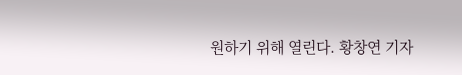원하기 위해 열린다. 황창연 기자